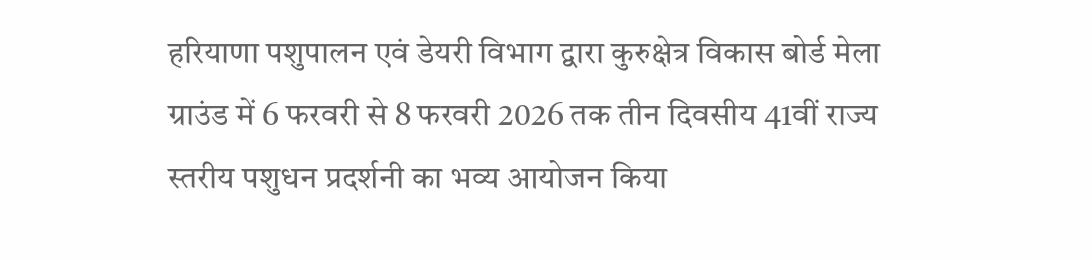हरियाणा पशुपालन एवं डेयरी विभाग द्वारा कुरुक्षेत्र विकास बोर्ड मेला ग्राउंड में 6 फरवरी से 8 फरवरी 2026 तक तीन दिवसीय 41वीं राज्य स्तरीय पशुधन प्रदर्शनी का भव्य आयोजन किया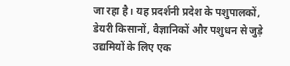जा रहा है। यह प्रदर्शनी प्रदेश के पशुपालकों, डेयरी किसानों, वैज्ञानिकों और पशुधन से जुड़े उद्यमियों के लिए एक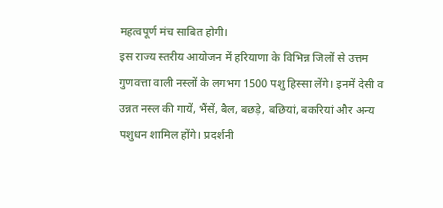महत्वपूर्ण मंच साबित होगी।
इस राज्य स्तरीय आयोजन में हरियाणा के विभिन्न जिलों से उत्तम गुणवत्ता वाली नस्लों के लगभग 1500 पशु हिस्सा लेंगे। इनमें देसी व उन्नत नस्ल की गायें, भैंसें, बैल, बछड़े, बछियां, बकरियां और अन्य पशुधन शामिल होंगे। प्रदर्शनी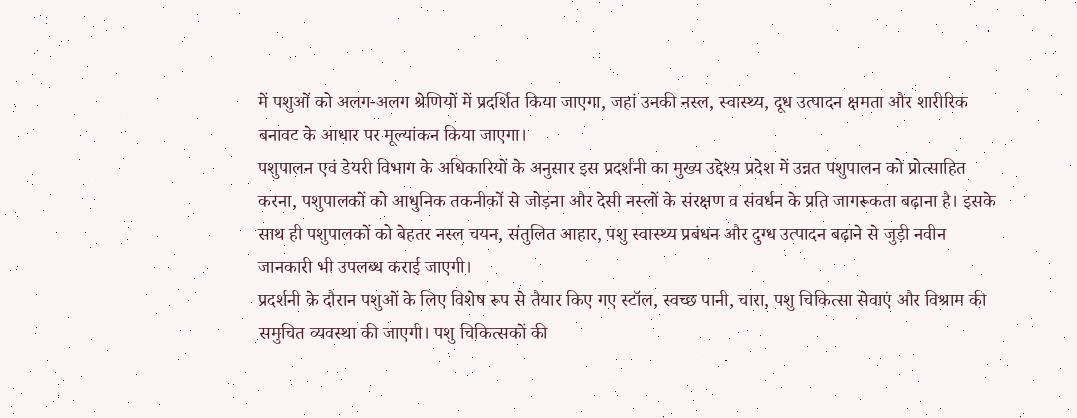में पशुओं को अलग-अलग श्रेणियों में प्रदर्शित किया जाएगा, जहां उनकी नस्ल, स्वास्थ्य, दूध उत्पादन क्षमता और शारीरिक बनावट के आधार पर मूल्यांकन किया जाएगा।
पशुपालन एवं डेयरी विभाग के अधिकारियों के अनुसार इस प्रदर्शनी का मुख्य उद्देश्य प्रदेश में उन्नत पशुपालन को प्रोत्साहित करना, पशुपालकों को आधुनिक तकनीकों से जोड़ना और देसी नस्लों के संरक्षण व संवर्धन के प्रति जागरूकता बढ़ाना है। इसके साथ ही पशुपालकों को बेहतर नस्ल चयन, संतुलित आहार, पशु स्वास्थ्य प्रबंधन और दुग्ध उत्पादन बढ़ाने से जुड़ी नवीन जानकारी भी उपलब्ध कराई जाएगी।
प्रदर्शनी के दौरान पशुओं के लिए विशेष रूप से तैयार किए गए स्टॉल, स्वच्छ पानी, चारा, पशु चिकित्सा सेवाएं और विश्राम की समुचित व्यवस्था की जाएगी। पशु चिकित्सकों की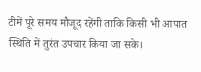टीमें पूरे समय मौजूद रहेंगी ताकि किसी भी आपात स्थिति में तुरंत उपचार किया जा सके।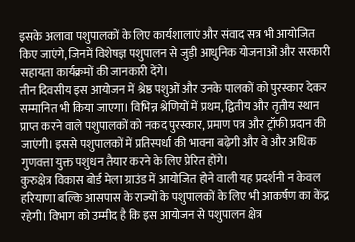इसके अलावा पशुपालकों के लिए कार्यशालाएं और संवाद सत्र भी आयोजित किए जाएंगे, जिनमें विशेषज्ञ पशुपालन से जुड़ी आधुनिक योजनाओं और सरकारी सहायता कार्यक्रमों की जानकारी देंगे।
तीन दिवसीय इस आयोजन में श्रेष्ठ पशुओं और उनके पालकों को पुरस्कार देकर सम्मानित भी किया जाएगा। विभिन्न श्रेणियों में प्रथम, द्वितीय और तृतीय स्थान प्राप्त करने वाले पशुपालकों को नकद पुरस्कार, प्रमाण पत्र और ट्रॉफी प्रदान की जाएंगी। इससे पशुपालकों में प्रतिस्पर्धा की भावना बढ़ेगी और वे और अधिक गुणवत्ता युक्त पशुधन तैयार करने के लिए प्रेरित होंगे।
कुरुक्षेत्र विकास बोर्ड मेला ग्राउंड में आयोजित होने वाली यह प्रदर्शनी न केवल हरियाणा बल्कि आसपास के राज्यों के पशुपालकों के लिए भी आकर्षण का केंद्र रहेगी। विभाग को उम्मीद है कि इस आयोजन से पशुपालन क्षेत्र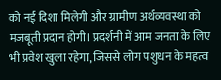को नई दिशा मिलेगी और ग्रामीण अर्थव्यवस्था को मजबूती प्रदान होगी। प्रदर्शनी में आम जनता के लिए भी प्रवेश खुला रहेगा, जिससे लोग पशुधन के महत्व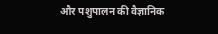और पशुपालन की वैज्ञानिक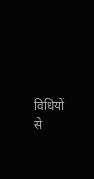विधियों से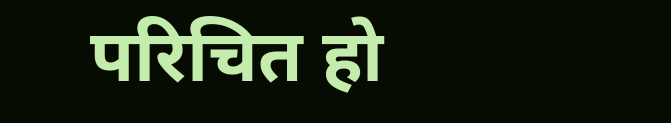परिचित हो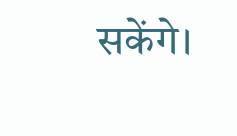सकेंगे।